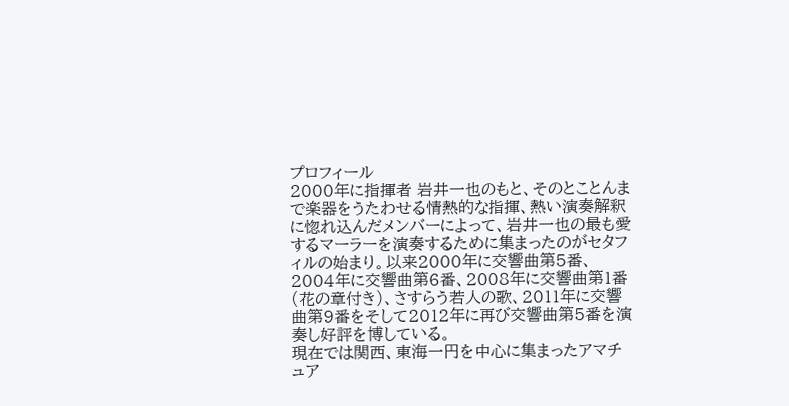プロフィール
2000年に指揮者 岩井一也のもと、そのとことんまで楽器をうたわせる情熱的な指揮、熱い演奏解釈に惚れ込んだメンバーによって、岩井一也の最も愛するマーラーを演奏するために集まったのがセタフィルの始まり。以来2000年に交響曲第5番、2004年に交響曲第6番、2008年に交響曲第1番(花の章付き)、さすらう若人の歌、2011年に交響曲第9番をそして2012年に再び交響曲第5番を演奏し好評を博している。
現在では関西、東海一円を中心に集まったアマチュア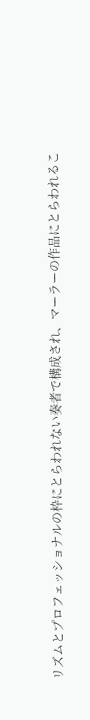リズムとプロフェッショナルの枠にとらわれない奏者で構成され、マーラーの作品にとらわれるこ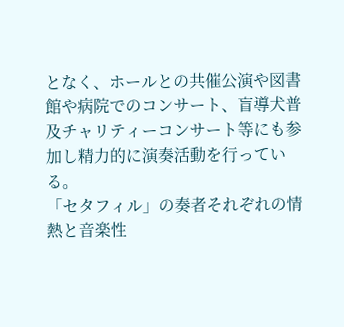となく、ホールとの共催公演や図書館や病院でのコンサート、盲導犬普及チャリティーコンサート等にも参加し精力的に演奏活動を行っている。
「セタフィル」の奏者それぞれの情熱と音楽性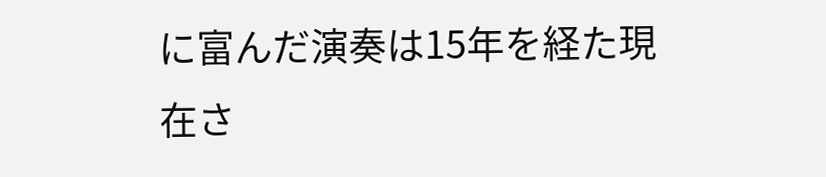に富んだ演奏は15年を経た現在さ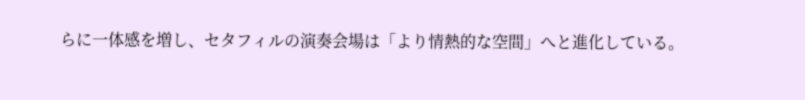らに一体感を増し、セタフィルの演奏会場は「より情熱的な空間」へと進化している。